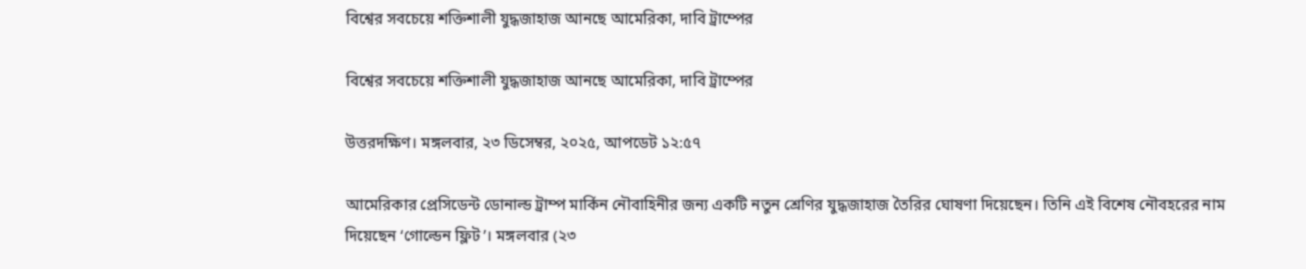বিশ্বের সবচেয়ে শক্তিশালী যুদ্ধজাহাজ আনছে আমেরিকা, দাবি ট্রাম্পের

বিশ্বের সবচেয়ে শক্তিশালী যুদ্ধজাহাজ আনছে আমেরিকা, দাবি ট্রাম্পের

উত্তরদক্ষিণ। মঙ্গলবার, ২৩ ডিসেম্বর, ২০২৫, আপডেট ১২:৫৭

আমেরিকার প্রেসিডেন্ট ডোনাল্ড ট্রাম্প মার্কিন নৌবাহিনীর জন্য একটি নতুন শ্রেণির যুদ্ধজাহাজ তৈরির ঘোষণা দিয়েছেন। তিনি এই বিশেষ নৌবহরের নাম দিয়েছেন ‘গোল্ডেন ফ্লিট’। মঙ্গলবার (২৩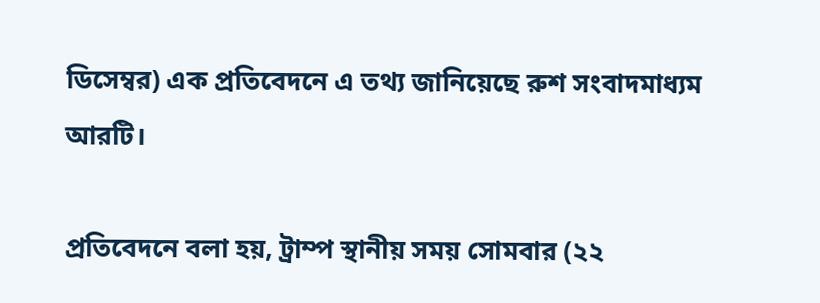ডিসেম্বর) এক প্রতিবেদনে এ তথ্য জানিয়েছে রুশ সংবাদমাধ্যম আরটি।

প্রতিবেদনে বলা হয়, ট্রাম্প স্থানীয় সময় সোমবার (২২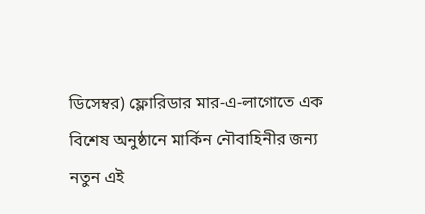ডিসেম্বর) ফ্লোরিডার মার-এ-লাগোতে এক বিশেষ অনুষ্ঠানে মার্কিন নৌবাহিনীর জন্য নতুন এই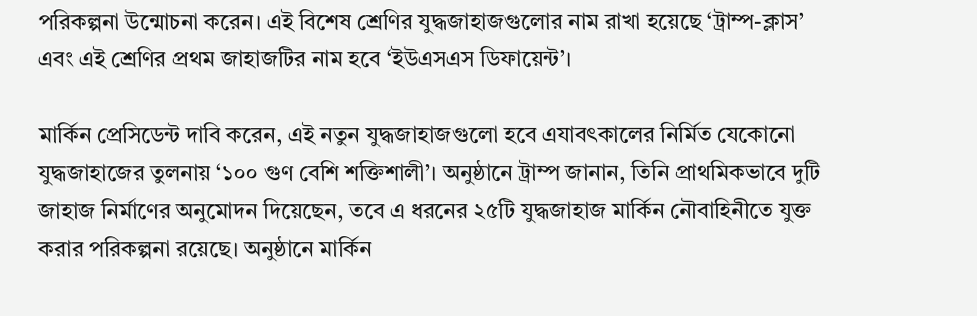পরিকল্পনা উন্মোচনা করেন। এই বিশেষ শ্রেণির যুদ্ধজাহাজগুলোর নাম রাখা হয়েছে ‘ট্রাম্প-ক্লাস’ এবং এই শ্রেণির প্রথম জাহাজটির নাম হবে ‘ইউএসএস ডিফায়েন্ট’।

মার্কিন প্রেসিডেন্ট দাবি করেন, এই নতুন যুদ্ধজাহাজগুলো হবে এযাবৎকালের নির্মিত যেকোনো যুদ্ধজাহাজের তুলনায় ‘১০০ গুণ বেশি শক্তিশালী’। অনুষ্ঠানে ট্রাম্প জানান, তিনি প্রাথমিকভাবে দুটি জাহাজ নির্মাণের অনুমোদন দিয়েছেন, তবে এ ধরনের ২৫টি যুদ্ধজাহাজ মার্কিন নৌবাহিনীতে যুক্ত করার পরিকল্পনা রয়েছে। অনুষ্ঠানে মার্কিন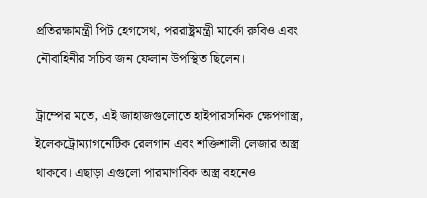প্রতিরক্ষামন্ত্রী পিট হেগসেথ, পররাষ্ট্রমন্ত্রী মার্কো রুবিও এবং নৌবাহিনীর সচিব জন ফেলান উপস্থিত ছিলেন।

ট্রাম্পের মতে, এই জাহাজগুলোতে হাইপারসনিক ক্ষেপণাস্ত্র,
ইলেকট্রোম্যাগনেটিক রেলগান এবং শক্তিশালী লেজার অস্ত্র থাকবে। এছাড়া এগুলো পারমাণবিক অস্ত্র বহনেও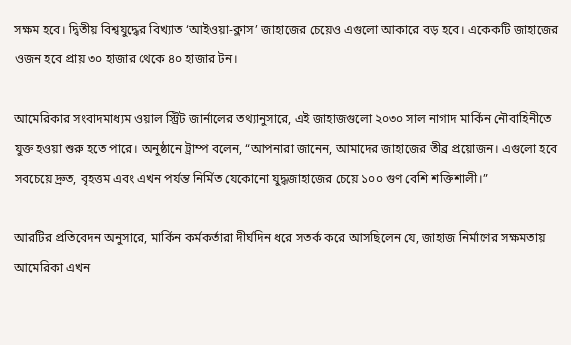সক্ষম হবে। দ্বিতীয় বিশ্বযুদ্ধের বিখ্যাত ‘আইওয়া-ক্লাস’ জাহাজের চেয়েও এগুলো আকারে বড় হবে। একেকটি জাহাজের ওজন হবে প্রায় ৩০ হাজার থেকে ৪০ হাজার টন।

আমেরিকার সংবাদমাধ্যম ওয়াল স্ট্রিট জার্নালের তথ্যানুসারে, এই জাহাজগুলো ২০৩০ সাল নাগাদ মার্কিন নৌবাহিনীতে যুক্ত হওয়া শুরু হতে পারে। অনুষ্ঠানে ট্রাম্প বলেন, “আপনারা জানেন, আমাদের জাহাজের তীব্র প্রয়োজন। এগুলো হবে সবচেয়ে দ্রুত, বৃহত্তম এবং এখন পর্যন্ত নির্মিত যেকোনো যুদ্ধজাহাজের চেয়ে ১০০ গুণ বেশি শক্তিশালী।”

আরটির প্রতিবেদন অনুসারে, মার্কিন কর্মকর্তারা দীর্ঘদিন ধরে সতর্ক করে আসছিলেন যে, জাহাজ নির্মাণের সক্ষমতায় আমেরিকা এখন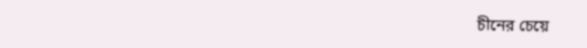চীনের চেয়ে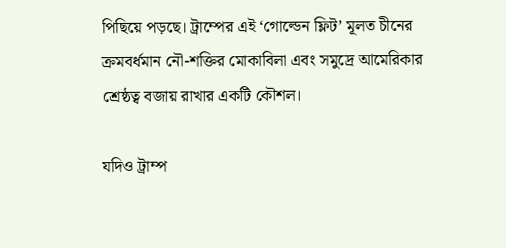পিছিয়ে পড়ছে। ট্রাম্পের এই ‘গোল্ডেন ফ্লিট’ মূলত চীনের ক্রমবর্ধমান নৌ-শক্তির মোকাবিলা এবং সমুদ্রে আমেরিকার শ্রেষ্ঠত্ব বজায় রাখার একটি কৌশল।

যদিও ট্রাম্প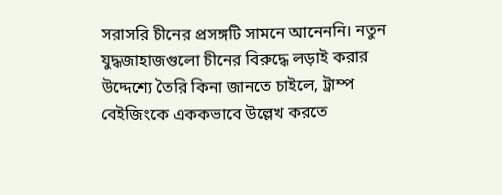সরাসরি চীনের প্রসঙ্গটি সামনে আনেননি। নতুন যুদ্ধজাহাজগুলো চীনের বিরুদ্ধে লড়াই করার উদ্দেশ্যে তৈরি কিনা জানতে চাইলে, ট্রাম্প বেইজিংকে এককভাবে উল্লেখ করতে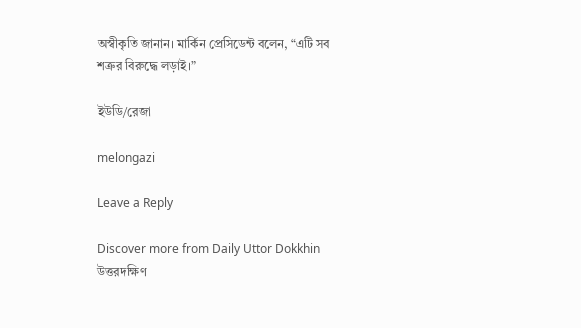অস্বীকৃতি জানান। মার্কিন প্রেসিডেন্ট বলেন, “এটি সব শত্রুর বিরুদ্ধে লড়াই।”

ইউডি/রেজা

melongazi

Leave a Reply

Discover more from Daily Uttor Dokkhin উত্তরদক্ষিণ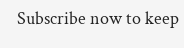Subscribe now to keep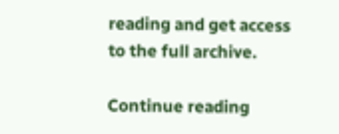reading and get access to the full archive.

Continue reading